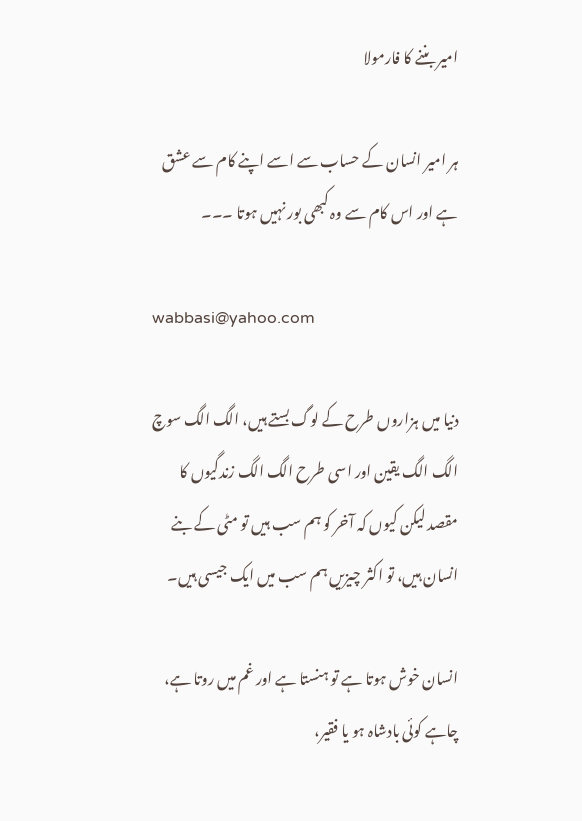امیر بننے کا فارمولا

ہر امیر انسان کے حساب سے اسے اپنے کام سے عشق ہے اور اس کام سے وہ کبھی بور نہیں ہوتا ۔۔۔

wabbasi@yahoo.com

دنیا میں ہزاروں طرح کے لوگ بستے ہیں، الگ الگ سوچ الگ الگ یقین اور اسی طرح الگ الگ زندگیوں کا مقصد لیکن کیوں کہ آخر کو ہم سب ہیں تو مٹی کے بنے انسان ہیں، تو اکثر چیزیں ہم سب میں ایک جیسی ہیں۔

انسان خوش ہوتا ہے تو ہنستا ہے اور غم میں روتا ہے، چاہے کوئی بادشاہ ہو یا فقیر،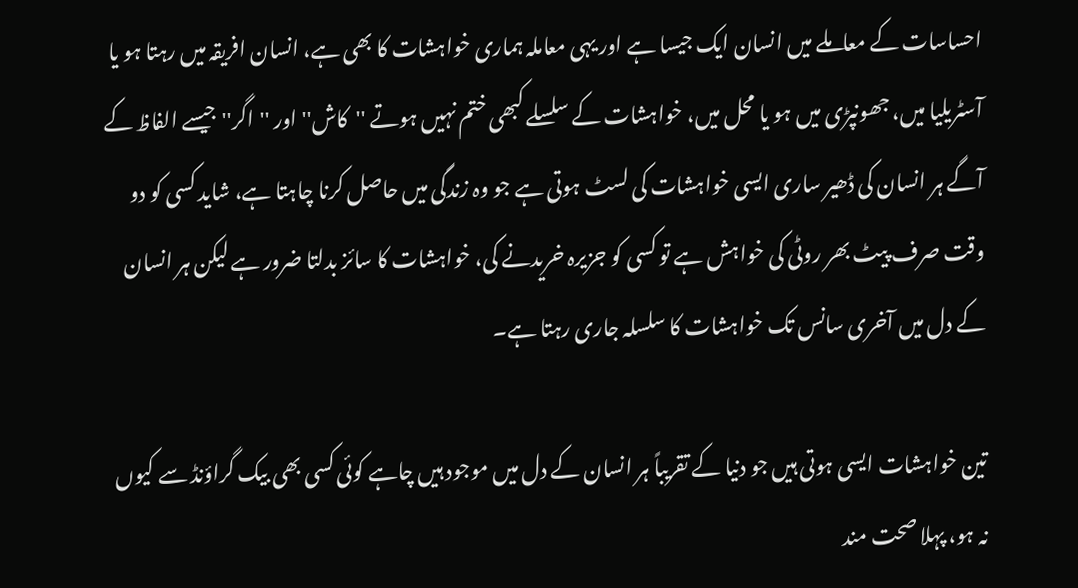احساسات کے معاملے میں انسان ایک جیسا ہے اور یہی معاملہ ہماری خواہشات کا بھی ہے، انسان افریقہ میں رہتا ہو یا آسٹریلیا میں، جھونپڑی میں ہو یا محل میں، خواہشات کے سلسلے کبھی ختم نہیں ہوتے ''کاش'' اور ''اگر'' جیسے الفاظ کے آگے ہر انسان کی ڈھیر ساری ایسی خواہشات کی لسٹ ہوتی ہے جو وہ زندگی میں حاصل کرنا چاہتا ہے، شاید کسی کو دو وقت صرف پیٹ بھر روٹی کی خواہش ہے تو کسی کو جزیرہ خریدنے کی، خواہشات کا سائز بدلتا ضرور ہے لیکن ہر انسان کے دل میں آخری سانس تک خواہشات کا سلسلہ جاری رہتا ہے۔

تین خواہشات ایسی ہوتی ہیں جو دنیا کے تقریباً ہر انسان کے دل میں موجود ہیں چاہے کوئی کسی بھی بیک گراؤنڈ سے کیوں نہ ہو، پہلا صحت مند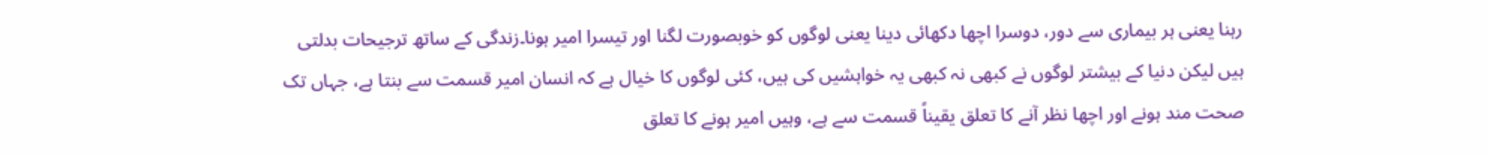رہنا یعنی ہر بیماری سے دور، دوسرا اچھا دکھائی دینا یعنی لوگوں کو خوبصورت لگنا اور تیسرا امیر ہونا۔زندگی کے ساتھ ترجیحات بدلتی ہیں لیکن دنیا کے بیشتر لوگوں نے کبھی نہ کبھی یہ خواہشیں کی ہیں، کئی لوگوں کا خیال ہے کہ انسان امیر قسمت سے بنتا ہے، جہاں تک صحت مند ہونے اور اچھا نظر آنے کا تعلق یقیناً قسمت سے ہے، وہیں امیر ہونے کا تعلق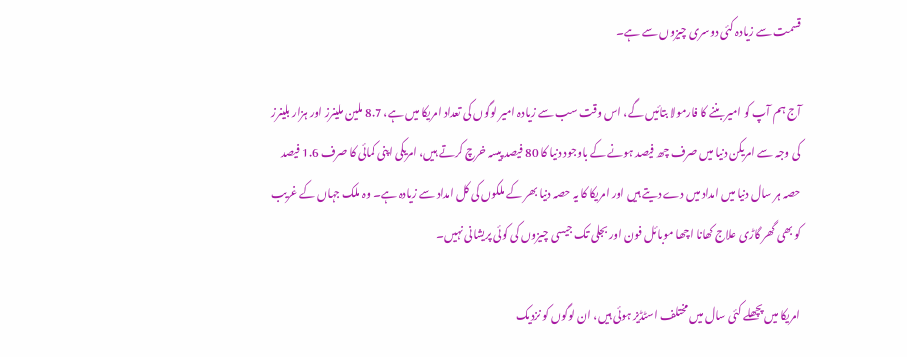قسمت سے زیادہ کئی دوسری چیزوں سے ہے۔

آج ہم آپ کو امیر بننے کا فارمولا بتائیں گے، اس وقت سب سے زیادہ امیر لوگوں کی تعداد امریکا میں ہے، 8.7 ملین ملینرز اور ہزار بلینرز کی وجہ سے امریکن دنیا میں صرف چھ فیصد ہونے کے باوجود دنیا کا 80 فیصد پیسہ خرچ کرتے ہیں، امریکی اپنی کمائی کا صرف 1.6 فیصد حصہ ہر سال دنیا میں امداد میں دے دیتے ہیں اور امریکا کا یہ حصہ دنیا بھر کے ملکوں کی کل امداد سے زیادہ ہے۔ وہ ملک جہاں کے غریب کو بھی گھر گاڑی علاج کھانا اچھا موبائل فون اور بجلی تک جیسی چیزوں کی کوئی پریشانی نہیں۔

امریکا میں پچھلے کئی سال میں مختلف اسٹڈیز ہوئی ہیں، ان لوگوں کو نزدیک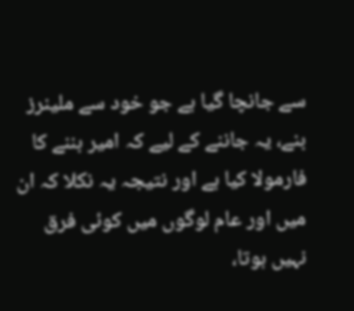سے جانچا گیا ہے جو خود سے ملینرز بنے، یہ جاننے کے لیے کہ امیر بننے کا فارمولا کیا ہے اور نتیجہ یہ نکلا کہ ان میں اور عام لوگوں میں کوئی فرق نہیں ہوتا،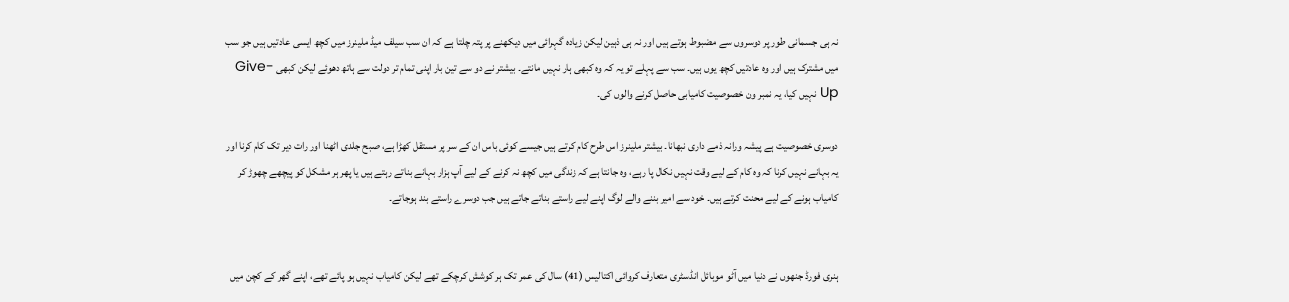نہ ہی جسمانی طور پر دوسروں سے مضبوط ہوتے ہیں اور نہ ہی ذہین لیکن زیادہ گہرائی میں دیکھنے پر پتہ چلتا ہے کہ ان سب سیلف میڈ ملینرز میں کچھ ایسی عادتیں ہیں جو سب میں مشترک ہیں اور وہ عادتیں کچھ یوں ہیں۔ سب سے پہلے تو یہ کہ وہ کبھی ہار نہیں مانتے۔ بیشتر نے دو سے تین بار اپنی تمام تر دولت سے ہاتھ دھوئے لیکن کبھی Give-Up نہیں کیا، یہ نمبر ون خصوصیت کامیابی حاصل کرنے والوں کی۔

دوسری خصوصیت ہے پیشہ ورانہ ذمے داری نبھانا۔ بیشتر ملینرز اس طرح کام کرتے ہیں جیسے کوئی باس ان کے سر پر مستقل کھڑا ہے، صبح جلدی اٹھنا اور رات دیر تک کام کرنا اور یہ بہانے نہیں کرنا کہ وہ کام کے لیے وقت نہیں نکال پا رہے، وہ جانتا ہے کہ زندگی میں کچھ نہ کرنے کے لیے آپ ہزار بہانے بناتے رہتے ہیں یا پھر ہر مشکل کو پیچھے چھوڑ کر کامیاب ہونے کے لیے محنت کرتے ہیں۔ خود سے امیر بننے والے لوگ اپنے لیے راستے بناتے جاتے ہیں جب دوسرے راستے بند ہوجاتے۔


ہنری فورڈ جنھوں نے دنیا میں آٹو موبائل انڈسٹری متعارف کروائی اکتالیس (41) سال کی عمر تک ہر کوشش کرچکے تھے لیکن کامیاب نہیں ہو پائے تھے، اپنے گھر کے کچن میں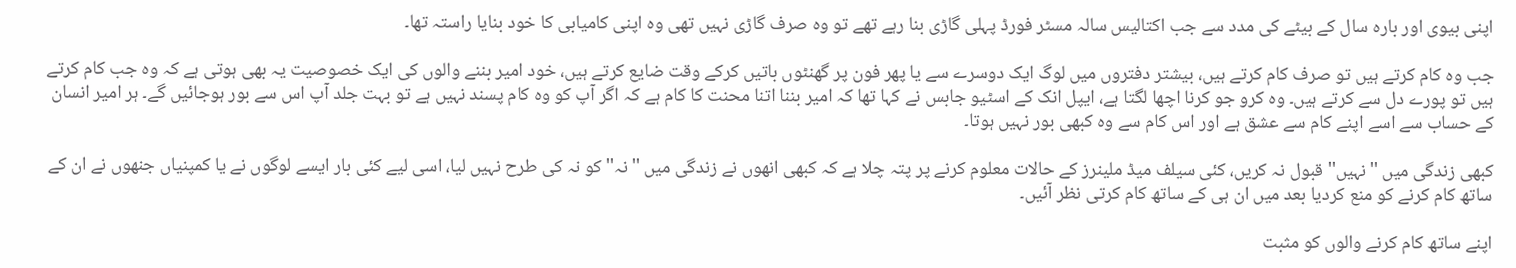اپنی بیوی اور بارہ سال کے بیٹے کی مدد سے جب اکتالیس سالہ مسٹر فورڈ پہلی گاڑی بنا رہے تھے تو وہ صرف گاڑی نہیں تھی وہ اپنی کامیابی کا خود بنایا راستہ تھا۔

جب وہ کام کرتے ہیں تو صرف کام کرتے ہیں، بیشتر دفتروں میں لوگ ایک دوسرے سے یا پھر فون پر گھنٹوں باتیں کرکے وقت ضایع کرتے ہیں، خود امیر بننے والوں کی ایک خصوصیت یہ بھی ہوتی ہے کہ وہ جب کام کرتے ہیں تو پورے دل سے کرتے ہیں۔ وہ کرو جو کرنا اچھا لگتا ہے، ایپل انک کے اسٹیو جابس نے کہا تھا کہ امیر بننا اتنا محنت کا کام ہے کہ اگر آپ کو وہ کام پسند نہیں ہے تو بہت جلد آپ اس سے بور ہوجائیں گے۔ ہر امیر انسان کے حساب سے اسے اپنے کام سے عشق ہے اور اس کام سے وہ کبھی بور نہیں ہوتا۔

کبھی زندگی میں ''نہیں'' قبول نہ کریں، کئی سیلف میڈ ملینرز کے حالات معلوم کرنے پر پتہ چلا ہے کہ کبھی انھوں نے زندگی میں ''نہ'' کو نہ کی طرح نہیں لیا، اسی لیے کئی بار ایسے لوگوں نے یا کمپنیاں جنھوں نے ان کے ساتھ کام کرنے کو منع کردیا بعد میں ان ہی کے ساتھ کام کرتی نظر آئیں۔

اپنے ساتھ کام کرنے والوں کو مثبت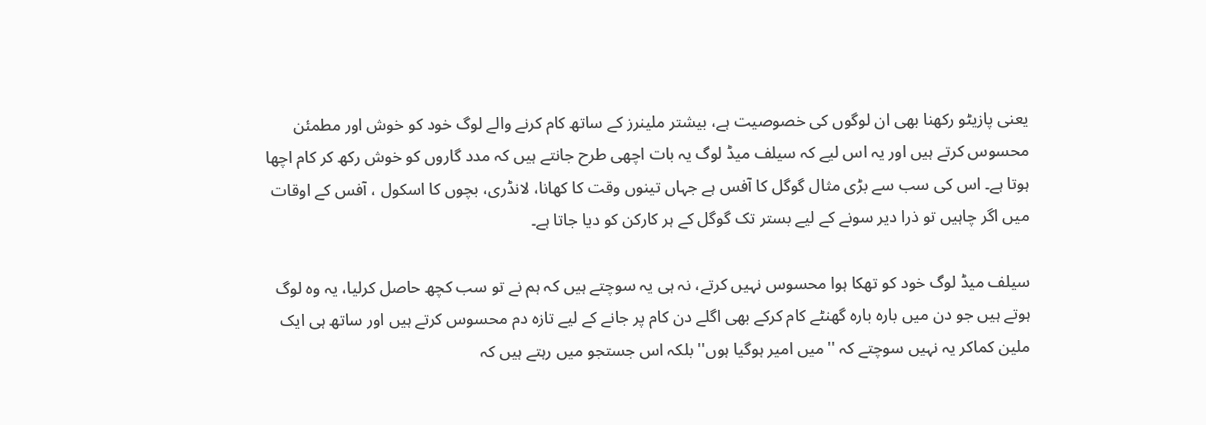یعنی پازیٹو رکھنا بھی ان لوگوں کی خصوصیت ہے، بیشتر ملینرز کے ساتھ کام کرنے والے لوگ خود کو خوش اور مطمئن محسوس کرتے ہیں اور یہ اس لیے کہ سیلف میڈ لوگ یہ بات اچھی طرح جانتے ہیں کہ مدد گاروں کو خوش رکھ کر کام اچھا ہوتا ہے۔ اس کی سب سے بڑی مثال گوگل کا آفس ہے جہاں تینوں وقت کا کھانا، لانڈری، بچوں کا اسکول ، آفس کے اوقات میں اگر چاہیں تو ذرا دیر سونے کے لیے بستر تک گوگل کے ہر کارکن کو دیا جاتا ہے۔

سیلف میڈ لوگ خود کو تھکا ہوا محسوس نہیں کرتے، نہ ہی یہ سوچتے ہیں کہ ہم نے تو سب کچھ حاصل کرلیا، یہ وہ لوگ ہوتے ہیں جو دن میں بارہ بارہ گھنٹے کام کرکے بھی اگلے دن کام پر جانے کے لیے تازہ دم محسوس کرتے ہیں اور ساتھ ہی ایک ملین کماکر یہ نہیں سوچتے کہ ''میں امیر ہوگیا ہوں'' بلکہ اس جستجو میں رہتے ہیں کہ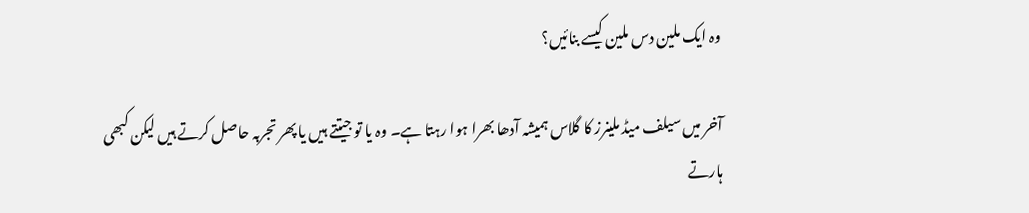وہ ایک ملین دس ملین کیسے بنائیں؟

آخر میں سیلف میڈ ملینرز کا گلاس ہمیشہ آدھا بھرا ہوا رہتا ہے۔ وہ یا تو جیتتے ہیں یا پھر تجربہ حاصل کرتے ہیں لیکن کبھی ہارتے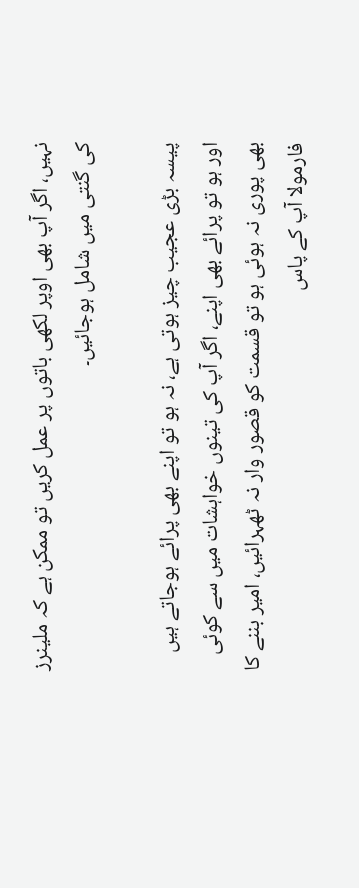نہیں، اگر آپ بھی اوپر لکھی باتوں پر عمل کریں تو ممکن ہے کہ ملینرز کی گنتی میں شامل ہوجائیں۔

پیسہ بڑی عجیب چیز ہوتی ہے، نہ ہو تو اپنے بھی پرائے ہوجاتے ہیں اور ہو تو پرائے بھی اپنے، اگر آپ کی تینوں خواہشات میں سے کوئی بھی پوری نہ ہوئی ہو تو قسمت کو قصور وار نہ ٹھہرائیں، امیر بننے کا فارمولا آپ کے پاس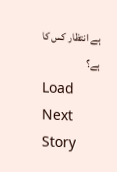ہے انتظار کس کا ہے؟
Load Next Story